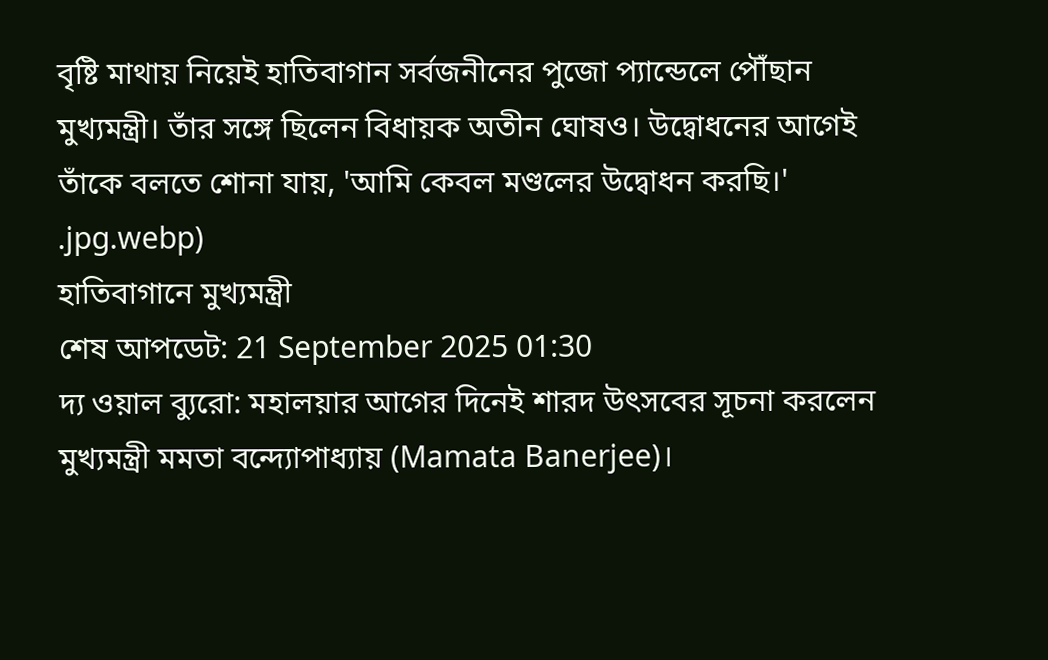বৃষ্টি মাথায় নিয়েই হাতিবাগান সর্বজনীনের পুজো প্যান্ডেলে পৌঁছান মুখ্যমন্ত্রী। তাঁর সঙ্গে ছিলেন বিধায়ক অতীন ঘোষও। উদ্বোধনের আগেই তাঁকে বলতে শোনা যায়, 'আমি কেবল মণ্ডলের উদ্বোধন করছি।'
.jpg.webp)
হাতিবাগানে মুখ্যমন্ত্রী
শেষ আপডেট: 21 September 2025 01:30
দ্য ওয়াল ব্যুরো: মহালয়ার আগের দিনেই শারদ উৎসবের সূচনা করলেন মুখ্যমন্ত্রী মমতা বন্দ্যোপাধ্যায় (Mamata Banerjee)।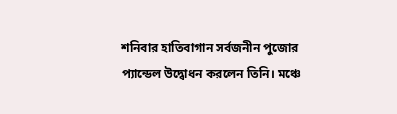শনিবার হাতিবাগান সর্বজনীন পুজোর প্যান্ডেল উদ্বোধন করলেন তিনি। মঞ্চে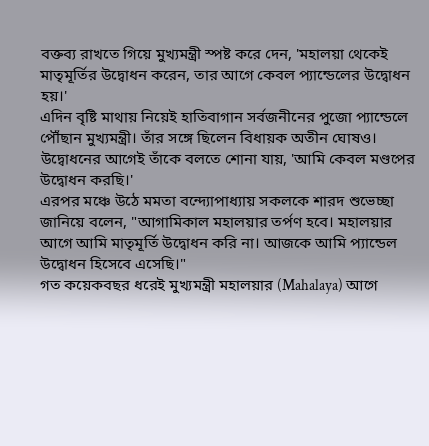বক্তব্য রাখতে গিয়ে মুখ্যমন্ত্রী স্পষ্ট করে দেন, 'মহালয়া থেকেই মাতৃমূর্তির উদ্বোধন করেন, তার আগে কেবল প্যান্ডেলের উদ্বোধন হয়।'
এদিন বৃষ্টি মাথায় নিয়েই হাতিবাগান সর্বজনীনের পুজো প্যান্ডেলে পৌঁছান মুখ্যমন্ত্রী। তাঁর সঙ্গে ছিলেন বিধায়ক অতীন ঘোষও। উদ্বোধনের আগেই তাঁকে বলতে শোনা যায়, 'আমি কেবল মণ্ডপের উদ্বোধন করছি।'
এরপর মঞ্চে উঠে মমতা বন্দ্যোপাধ্যায় সকলকে শারদ শুভেচ্ছা জানিয়ে বলেন, "আগামিকাল মহালয়ার তর্পণ হবে। মহালয়ার আগে আমি মাতৃমূর্তি উদ্বোধন করি না। আজকে আমি প্যান্ডেল উদ্বোধন হিসেবে এসেছি।"
গত কয়েকবছর ধরেই মুখ্যমন্ত্রী মহালয়ার (Mahalaya) আগে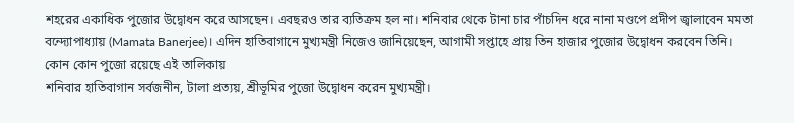শহরের একাধিক পুজোর উদ্বোধন করে আসছেন। এবছরও তার ব্যতিক্রম হল না। শনিবার থেকে টানা চার পাঁচদিন ধরে নানা মণ্ডপে প্রদীপ জ্বালাবেন মমতা বন্দ্যোপাধ্যায় (Mamata Banerjee)। এদিন হাতিবাগানে মুখ্যমন্ত্রী নিজেও জানিয়েছেন, আগামী সপ্তাহে প্রায় তিন হাজার পুজোর উদ্বোধন করবেন তিনি।
কোন কোন পুজো রয়েছে এই তালিকায়
শনিবার হাতিবাগান সর্বজনীন, টালা প্রত্যয়, শ্রীভূমির পুজো উদ্বোধন করেন মুখ্যমন্ত্রী।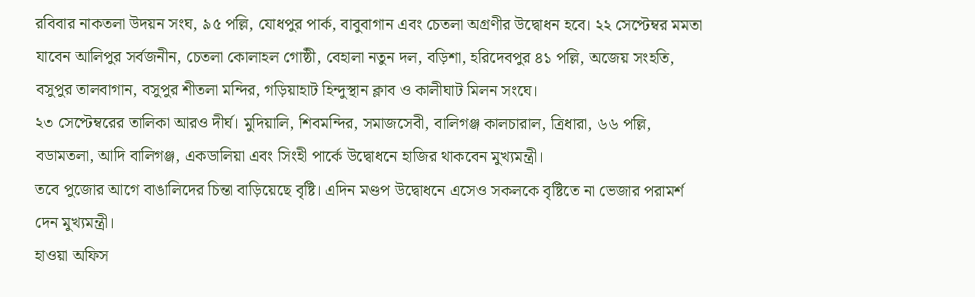রবিবার নাকতলা উদয়ন সংঘ, ৯৫ পল্লি, যোধপুর পার্ক, বাবুবাগান এবং চেতলা অগ্রণীর উদ্বোধন হবে। ২২ সেপ্টেম্বর মমতা যাবেন আলিপুর সর্বজনীন, চেতলা কোলাহল গোষ্ঠী, বেহালা নতুন দল, বড়িশা, হরিদেবপুর ৪১ পল্লি, অজেয় সংহতি, বসুপুর তালবাগান, বসুপুর শীতলা মন্দির, গড়িয়াহাট হিন্দুস্থান ক্লাব ও কালীঘাট মিলন সংঘে।
২৩ সেপ্টেম্বরের তালিকা আরও দীর্ঘ। মুদিয়ালি, শিবমন্দির, সমাজসেবী, বালিগঞ্জ কালচারাল, ত্রিধারা, ৬৬ পল্লি, বডামতলা, আদি বালিগঞ্জ, একডালিয়া এবং সিংহী পার্কে উদ্বোধনে হাজির থাকবেন মুখ্যমন্ত্রী।
তবে পুজোর আগে বাঙালিদের চিন্তা বাড়িয়েছে বৃষ্টি। এদিন মণ্ডপ উদ্বোধনে এসেও সকলকে বৃষ্টিতে না ভেজার পরামর্শ দেন মুখ্যমন্ত্রী।
হাওয়া অফিস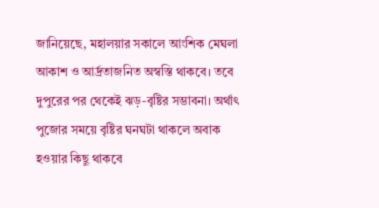জানিয়েছে, মহালয়ার সকালে আংশিক মেঘলা আকাশ ও আর্দ্রতাজনিত অস্বস্তি থাকবে। তবে দুপুরের পর থেকেই ঝড়-বৃষ্টির সম্ভাবনা। অর্থাৎ পুজোর সময়ে বৃষ্টির ঘনঘটা থাকলে অবাক হওয়ার কিছু থাকবে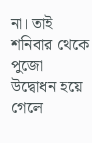না। তাই শনিবার থেকে পুজো উদ্বোধন হয়ে গেলে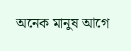অনেক মানুষ আগে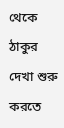থেকে ঠাকুর দেখা শুরু করতে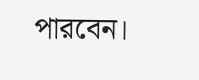পারবেন।